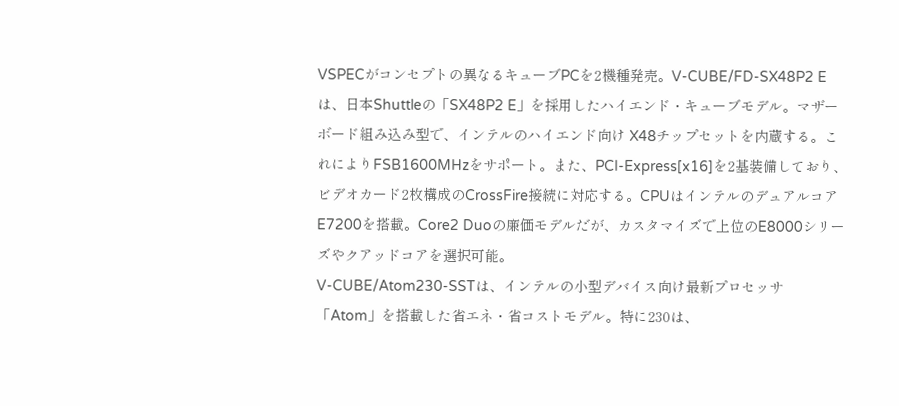VSPECがコンセプトの異なるキューブPCを2機種発売。V-CUBE/FD-SX48P2 Eは、日本Shuttleの「SX48P2 E」を採用したハイエンド・キューブモデル。マザーボード組み込み型で、インテルのハイエンド向け X48チップセットを内蔵する。これによりFSB1600MHzをサポート。また、PCI-Express[x16]を2基装備しており、ビデオカード2枚構成のCrossFire接続に対応する。CPUはインテルのデュアルコア E7200を搭載。Core2 Duoの廉価モデルだが、カスタマイズで上位のE8000シリーズやクアッドコアを選択可能。
V-CUBE/Atom230-SSTは、インテルの小型デバイス向け最新プロセッサ「Atom」を搭載した省エネ・省コストモデル。特に230は、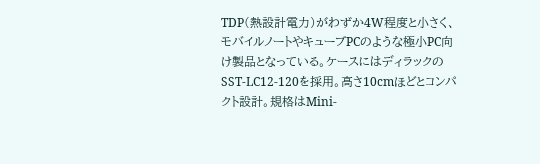TDP(熱設計電力)がわずか4W程度と小さく、モバイルノートやキューブPCのような極小PC向け製品となっている。ケースにはディラックのSST-LC12-120を採用。高さ10cmほどとコンパクト設計。規格はMini-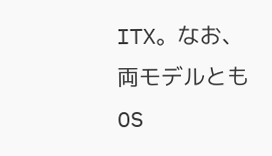ITX。なお、両モデルともOS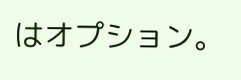はオプション。